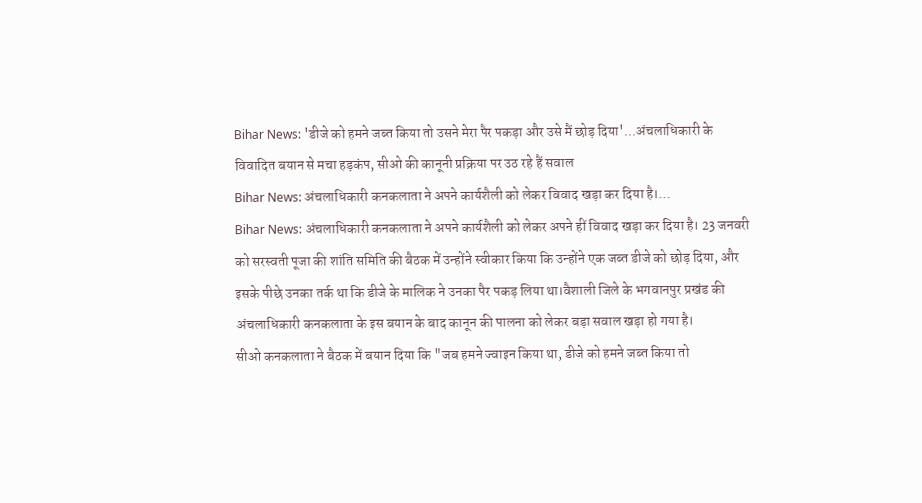Bihar News: 'डीजे को हमने जब्त किया तो उसने मेरा पैर पकड़ा और उसे मैं छोड़ दिया'...अंचलाधिकारी के विवादित बयान से मचा हड़कंप, सीओ की कानूनी प्रक्रिया पर उठ रहे हैं सवाल
Bihar News: अंचलाधिकारी कनकलाता ने अपने कार्यशैली को लेकर विवाद खड़ा कर दिया है।...
Bihar News: अंचलाधिकारी कनकलाता ने अपने कार्यशैली को लेकर अपने हीं विवाद खड़ा कर दिया है। 23 जनवरी को सरस्वती पूजा की शांति समिति की बैठक में उन्होंने स्वीकार किया कि उन्होंने एक जब्त डीजे को छोड़ दिया, और इसके पीछे उनका तर्क था कि डीजे के मालिक ने उनका पैर पकड़ लिया था।वैशाली जिले के भगवानपुर प्रखंड की अंचलाधिकारी कनकलाता के इस बयान के बाद कानून की पालना को लेकर बड़ा सवाल खड़ा हो गया है।
सीओ कनकलाता ने बैठक में बयान दिया कि "जब हमने ज्वाइन किया था, डीजे को हमने जब्त किया तो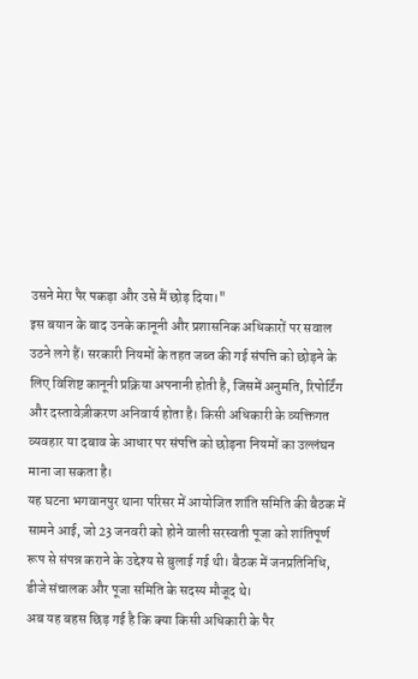उसने मेरा पैर पकड़ा और उसे मैं छोड़ दिया।"
इस बयान के बाद उनके कानूनी और प्रशासनिक अधिकारों पर सवाल उठने लगे हैं। सरकारी नियमों के तहत जब्त की गई संपत्ति को छोड़ने के लिए विशिष्ट कानूनी प्रक्रिया अपनानी होती है, जिसमें अनुमति, रिपोर्टिंग और दस्तावेज़ीकरण अनिवार्य होता है। किसी अधिकारी के व्यक्तिगत व्यवहार या दबाव के आधार पर संपत्ति को छोड़ना नियमों का उल्लंघन माना जा सकता है।
यह घटना भगवानपुर थाना परिसर में आयोजित शांति समिति की बैठक में सामने आई, जो 23 जनवरी को होने वाली सरस्वती पूजा को शांतिपूर्ण रूप से संपन्न कराने के उद्देश्य से बुलाई गई थी। बैठक में जनप्रतिनिधि, डीजे संचालक और पूजा समिति के सदस्य मौजूद थे।
अब यह बहस छिड़ गई है कि क्या किसी अधिकारी के पैर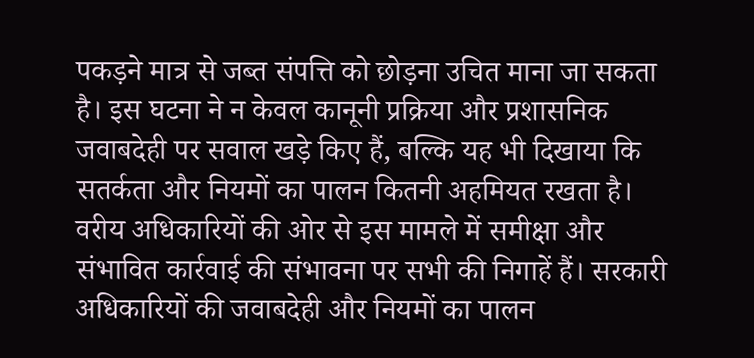पकड़ने मात्र से जब्त संपत्ति को छोड़ना उचित माना जा सकता है। इस घटना ने न केवल कानूनी प्रक्रिया और प्रशासनिक जवाबदेही पर सवाल खड़े किए हैं, बल्कि यह भी दिखाया कि सतर्कता और नियमों का पालन कितनी अहमियत रखता है।
वरीय अधिकारियों की ओर से इस मामले में समीक्षा और संभावित कार्रवाई की संभावना पर सभी की निगाहें हैं। सरकारी अधिकारियों की जवाबदेही और नियमों का पालन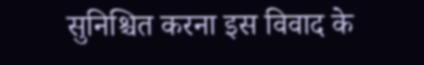सुनिश्चित करना इस विवाद के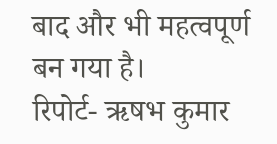बाद और भी महत्वपूर्ण बन गया है।
रिपोर्ट- ऋषभ कुमार